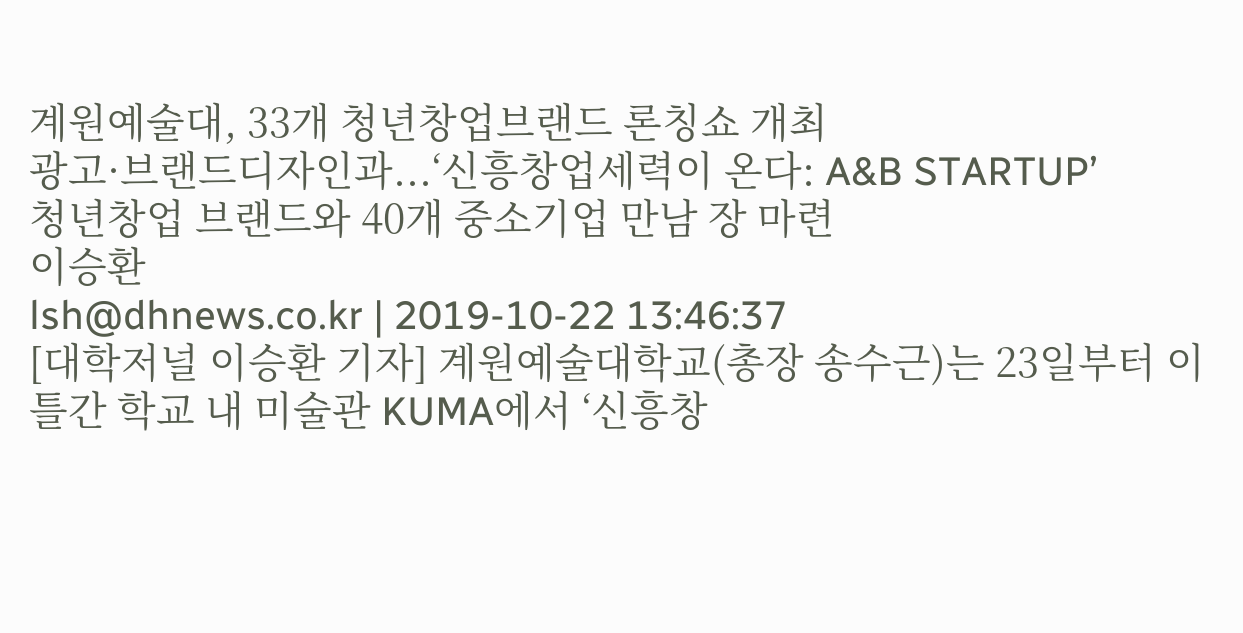계원예술대, 33개 청년창업브랜드 론칭쇼 개최
광고·브랜드디자인과...‘신흥창업세력이 온다: A&B STARTUP’
청년창업 브랜드와 40개 중소기업 만남 장 마련
이승환
lsh@dhnews.co.kr | 2019-10-22 13:46:37
[대학저널 이승환 기자] 계원예술대학교(총장 송수근)는 23일부터 이틀간 학교 내 미술관 KUMA에서 ‘신흥창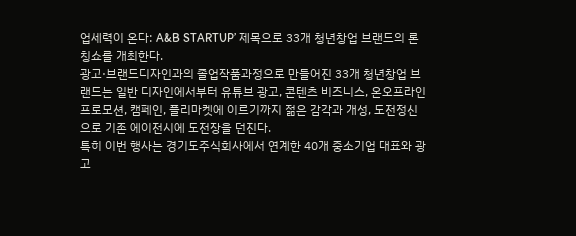업세력이 온다: A&B STARTUP’ 제목으로 33개 청년창업 브랜드의 론칭쇼를 개최한다.
광고·브랜드디자인과의 졸업작품과정으로 만들어진 33개 청년창업 브랜드는 일반 디자인에서부터 유튜브 광고, 콘텐츠 비즈니스, 온오프라인 프로모션, 캠페인, 플리마켓에 이르기까지 젊은 감각과 개성, 도전정신으로 기존 에이전시에 도전장을 던진다.
특히 이번 행사는 경기도주식회사에서 연계한 40개 중소기업 대표와 광고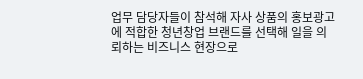업무 담당자들이 참석해 자사 상품의 홍보광고에 적합한 청년창업 브랜드를 선택해 일을 의뢰하는 비즈니스 현장으로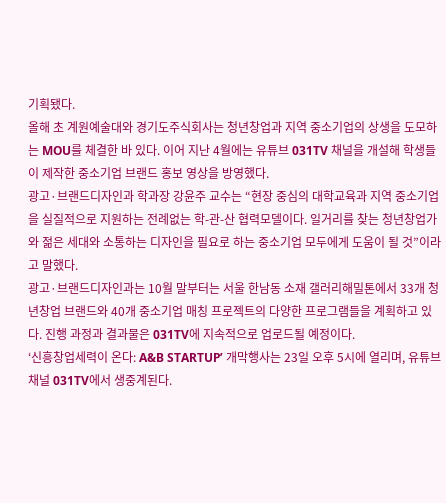기획됐다.
올해 초 계원예술대와 경기도주식회사는 청년창업과 지역 중소기업의 상생을 도모하는 MOU를 체결한 바 있다. 이어 지난 4월에는 유튜브 031TV 채널을 개설해 학생들이 제작한 중소기업 브랜드 홍보 영상을 방영했다.
광고·브랜드디자인과 학과장 강윤주 교수는 “현장 중심의 대학교육과 지역 중소기업을 실질적으로 지원하는 전례없는 학-관-산 협력모델이다. 일거리를 찾는 청년창업가와 젊은 세대와 소통하는 디자인을 필요로 하는 중소기업 모두에게 도움이 될 것”이라고 말했다.
광고·브랜드디자인과는 10월 말부터는 서울 한남동 소재 갤러리해밀톤에서 33개 청년창업 브랜드와 40개 중소기업 매칭 프로젝트의 다양한 프로그램들을 계획하고 있다. 진행 과정과 결과물은 031TV에 지속적으로 업로드될 예정이다.
‘신흥창업세력이 온다: A&B STARTUP’ 개막행사는 23일 오후 5시에 열리며, 유튜브 채널 031TV에서 생중계된다.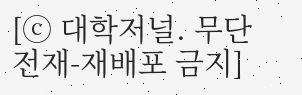[ⓒ 대학저널. 무단전재-재배포 금지]